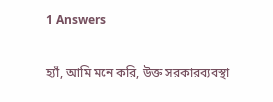1 Answers

হ্যাঁ, আমি মনে করি, উক্ত সরকারব্যবস্থা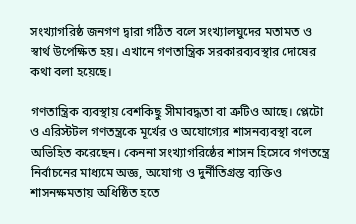সংখ্যাগরিষ্ঠ জনগণ দ্বারা গঠিত বলে সংখ্যালঘুদের মতামত ও স্বার্থ উপেক্ষিত হয়। এখানে গণতান্ত্রিক সরকারব্যবস্থার দোষের কথা বলা হয়েছে।

গণতান্ত্রিক ব্যবস্থায় বেশকিছু সীমাবদ্ধতা বা ত্রুটিও আছে। প্লেটো ও এরিস্টটল গণতন্ত্রকে মূর্খের ও অযোগ্যের শাসনব্যবস্থা বলে অভিহিত করেছেন। কেননা সংখ্যাগরিষ্ঠের শাসন হিসেবে গণতন্ত্রে নির্বাচনের মাধ্যমে অজ্ঞ, অযোগ্য ও দুর্নীতিগ্রস্ত ব্যক্তিও শাসনক্ষমতায় অধিষ্ঠিত হতে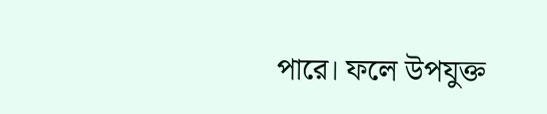পারে। ফলে উপযুক্ত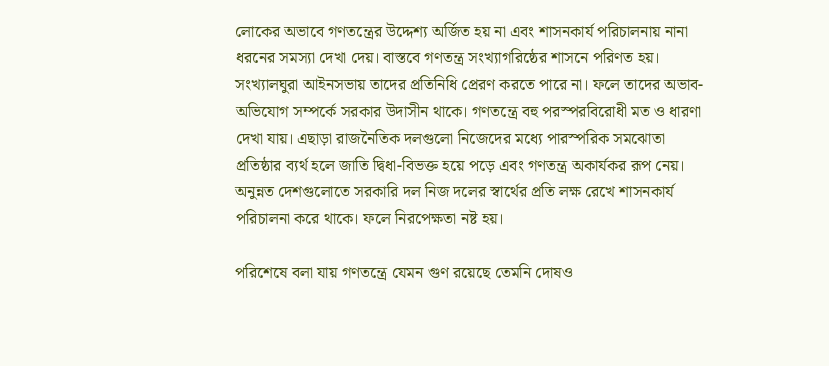লোকের অভাবে গণতন্ত্রের উদ্দেশ্য অর্জিত হয় না এবং শাসনকার্য পরিচালনায় নানা ধরনের সমস্যা দেখা দেয়। বাস্তবে গণতন্ত্র সংখ্যাগরিষ্ঠের শাসনে পরিণত হয়। সংখ্যালঘুরা আইনসভায় তাদের প্রতিনিধি প্রেরণ করতে পারে না। ফলে তাদের অভাব-অভিযোগ সম্পর্কে সরকার উদাসীন থাকে। গণতন্ত্রে বহু পরস্পরবিরোধী মত ও ধারণা দেখা যায়। এছাড়া রাজনৈতিক দলগুলো নিজেদের মধ্যে পারস্পরিক সমঝোতা প্রতিষ্ঠার ব্যর্থ হলে জাতি দ্বিধা-বিভক্ত হয়ে পড়ে এবং গণতন্ত্র অকার্যকর রূপ নেয়। অনুন্নত দেশগুলোতে সরকারি দল নিজ দলের স্বার্থের প্রতি লক্ষ রেখে শাসনকার্য পরিচালনা করে থাকে। ফলে নিরপেক্ষতা নষ্ট হয়।

পরিশেষে বলা যায় গণতন্ত্রে যেমন গুণ রয়েছে তেমনি দোষও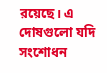রয়েছে। এ দোষগুলো যদি সংশোধন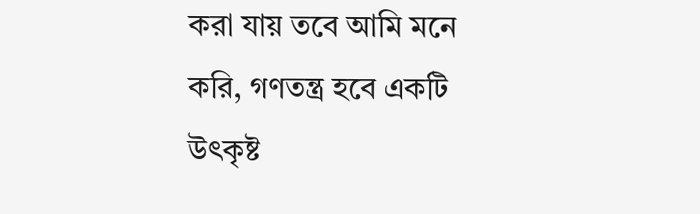করা যায় তবে আমি মনে করি, গণতন্ত্র হবে একটি উৎকৃষ্ট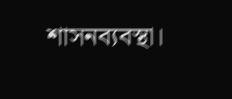শাসনব্যবস্থা।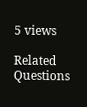5 views

Related Questions